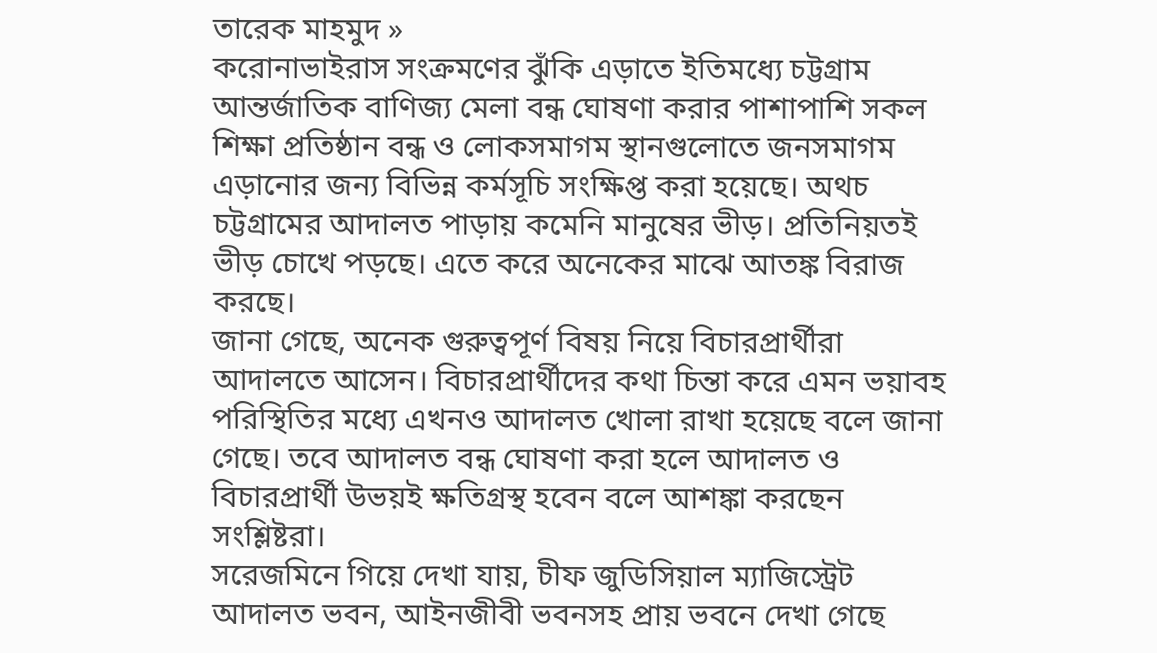তারেক মাহমুদ »
করোনাভাইরাস সংক্রমণের ঝুঁকি এড়াতে ইতিমধ্যে চট্টগ্রাম আন্তর্জাতিক বাণিজ্য মেলা বন্ধ ঘোষণা করার পাশাপাশি সকল শিক্ষা প্রতিষ্ঠান বন্ধ ও লোকসমাগম স্থানগুলোতে জনসমাগম এড়ানোর জন্য বিভিন্ন কর্মসূচি সংক্ষিপ্ত করা হয়েছে। অথচ চট্টগ্রামের আদালত পাড়ায় কমেনি মানুষের ভীড়। প্রতিনিয়তই ভীড় চোখে পড়ছে। এতে করে অনেকের মাঝে আতঙ্ক বিরাজ করছে।
জানা গেছে, অনেক গুরুত্বপূর্ণ বিষয় নিয়ে বিচারপ্রার্থীরা আদালতে আসেন। বিচারপ্রার্থীদের কথা চিন্তা করে এমন ভয়াবহ পরিস্থিতির মধ্যে এখনও আদালত খোলা রাখা হয়েছে বলে জানা গেছে। তবে আদালত বন্ধ ঘোষণা করা হলে আদালত ও বিচারপ্রার্থী উভয়ই ক্ষতিগ্রস্থ হবেন বলে আশঙ্কা করছেন সংশ্লিষ্টরা।
সরেজমিনে গিয়ে দেখা যায়, চীফ জুডিসিয়াল ম্যাজিস্ট্রেট আদালত ভবন, আইনজীবী ভবনসহ প্রায় ভবনে দেখা গেছে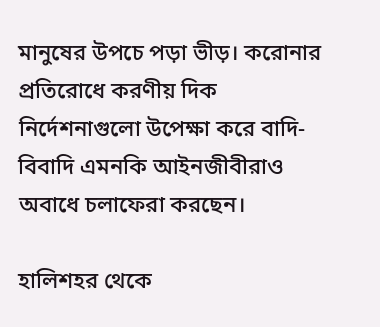মানুষের উপচে পড়া ভীড়। করোনার প্রতিরোধে করণীয় দিক নির্দেশনাগুলো উপেক্ষা করে বাদি-বিবাদি এমনকি আইনজীবীরাও অবাধে চলাফেরা করছেন।

হালিশহর থেকে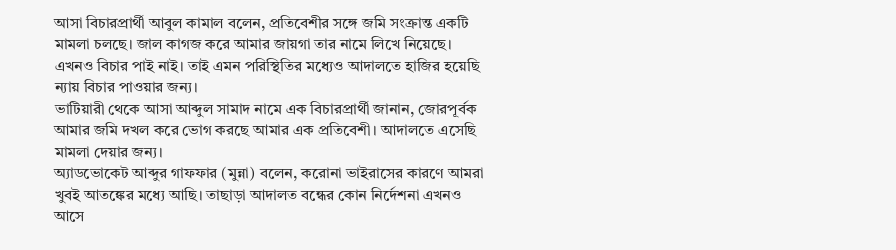আসা বিচারপ্রার্থী আবুল কামাল বলেন, প্রতিবেশীর সঙ্গে জমি সংক্রান্ত একটি মামলা চলছে। জাল কাগজ করে আমার জায়গা তার নামে লিখে নিয়েছে। এখনও বিচার পাই নাই। তাই এমন পরিস্থিতির মধ্যেও আদালতে হাজির হয়েছি ন্যায় বিচার পাওয়ার জন্য।
ভাটিয়ারী থেকে আসা আব্দুল সামাদ নামে এক বিচারপ্রার্থী জানান, জোরপূর্বক আমার জমি দখল করে ভোগ করছে আমার এক প্রতিবেশী। আদালতে এসেছি মামলা দেয়ার জন্য।
অ্যাডভোকেট আব্দুর গাফফার (মুন্না) বলেন, করোনা ভাইরাসের কারণে আমরা খুবই আতঙ্কের মধ্যে আছি। তাছাড়া আদালত বন্ধের কোন নির্দেশনা এখনও আসে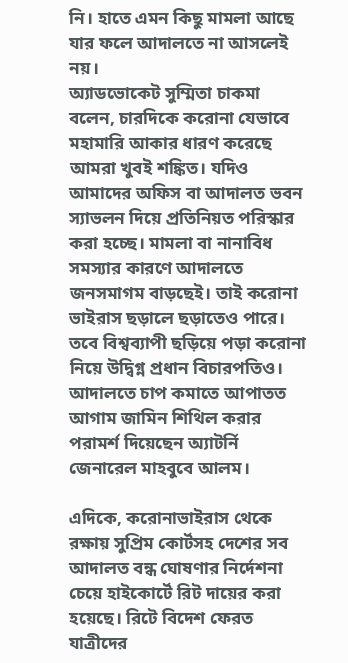নি। হাতে এমন কিছু মামলা আছে যার ফলে আদালতে না আসলেই নয়।
অ্যাডভোকেট সুম্মিতা চাকমা বলেন, চারদিকে করোনা যেভাবে মহামারি আকার ধারণ করেছে আমরা খুবই শঙ্কিত। যদিও আমাদের অফিস বা আদালত ভবন স্যাভলন দিয়ে প্রতিনিয়ত পরিস্কার করা হচ্ছে। মামলা বা নানাবিধ সমস্যার কারণে আদালতে জনসমাগম বাড়ছেই। তাই করোনা ভাইরাস ছড়ালে ছড়াতেও পারে।
তবে বিশ্বব্যাপী ছড়িয়ে পড়া করোনা নিয়ে উদ্বিগ্ন প্রধান বিচারপতিও। আদালতে চাপ কমাতে আপাতত আগাম জামিন শিথিল করার পরামর্শ দিয়েছেন অ্যাটর্নি জেনারেল মাহবুবে আলম।

এদিকে, করোনাভাইরাস থেকে রক্ষায় সুপ্রিম কোর্টসহ দেশের সব আদালত বন্ধ ঘোষণার নির্দেশনা চেয়ে হাইকোর্টে রিট দায়ের করা হয়েছে। রিটে বিদেশ ফেরত যাত্রীদের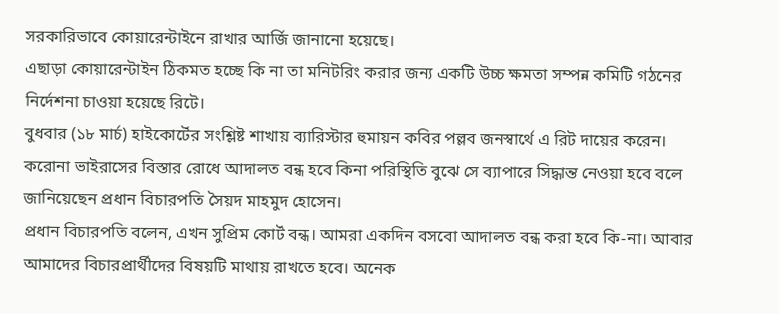সরকারিভাবে কোয়ারেন্টাইনে রাখার আর্জি জানানো হয়েছে।
এছাড়া কোয়ারেন্টাইন ঠিকমত হচ্ছে কি না তা মনিটরিং করার জন্য একটি উচ্চ ক্ষমতা সম্পন্ন কমিটি গঠনের নির্দেশনা চাওয়া হয়েছে রিটে।
বুধবার (১৮ মার্চ) হাইকোর্টের সংশ্লিষ্ট শাখায় ব্যারিস্টার হুমায়ন কবির পল্লব জনস্বার্থে এ রিট দায়ের করেন।
করোনা ভাইরাসের বিস্তার রোধে আদালত বন্ধ হবে কিনা পরিস্থিতি বুঝে সে ব্যাপারে সিদ্ধান্ত নেওয়া হবে বলে জানিয়েছেন প্রধান বিচারপতি সৈয়দ মাহমুদ হোসেন।
প্রধান বিচারপতি বলেন, এখন সুপ্রিম কোর্ট বন্ধ। আমরা একদিন বসবো আদালত বন্ধ করা হবে কি-না। আবার আমাদের বিচারপ্রার্থীদের বিষয়টি মাথায় রাখতে হবে। অনেক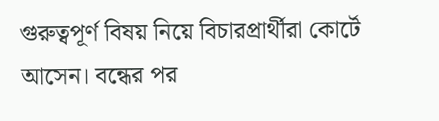গুরুত্বপূর্ণ বিষয় নিয়ে বিচারপ্রার্থীরা কোর্টে আসেন। বন্ধের পর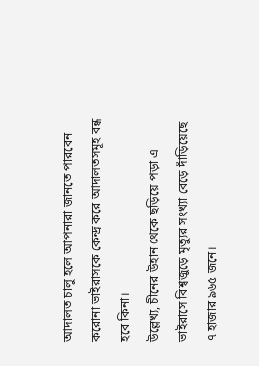আদালত চালু হলে আপনারা জানতে পারবেন করোনা ভাইরাসকে কেন্দ্র করে আদালতসমূহ বন্ধ হবে কিনা।
উল্লেখ্য, চীনের উহান থেকে ছড়িয়ে পড়া এ ভাইরাসে বিশ্বজুড়ে মৃত্যুর সংখ্যা বেড়ে দাঁড়িয়েছে ৭ হাজার ৯৬৫ জনে।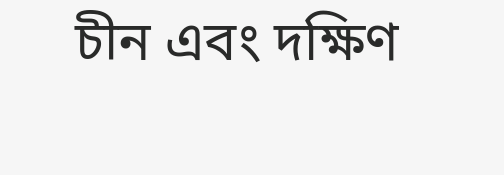চীন এবং দক্ষিণ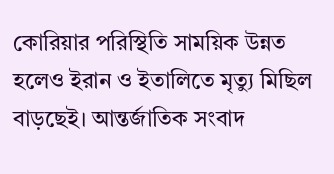কোরিয়ার পরিস্থিতি সাময়িক উন্নত হলেও ইরান ও ইতালিতে মৃত্যু মিছিল বাড়ছেই। আন্তর্জাতিক সংবাদ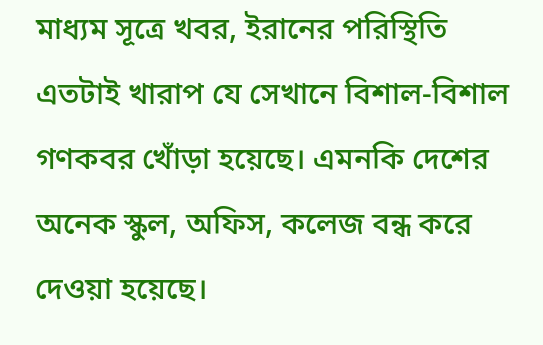মাধ্যম সূত্রে খবর, ইরানের পরিস্থিতি এতটাই খারাপ যে সেখানে বিশাল-বিশাল গণকবর খোঁড়া হয়েছে। এমনকি দেশের অনেক স্কুল, অফিস, কলেজ বন্ধ করে দেওয়া হয়েছে।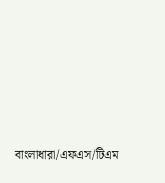বাংলাধারা/এফএস/টিএম